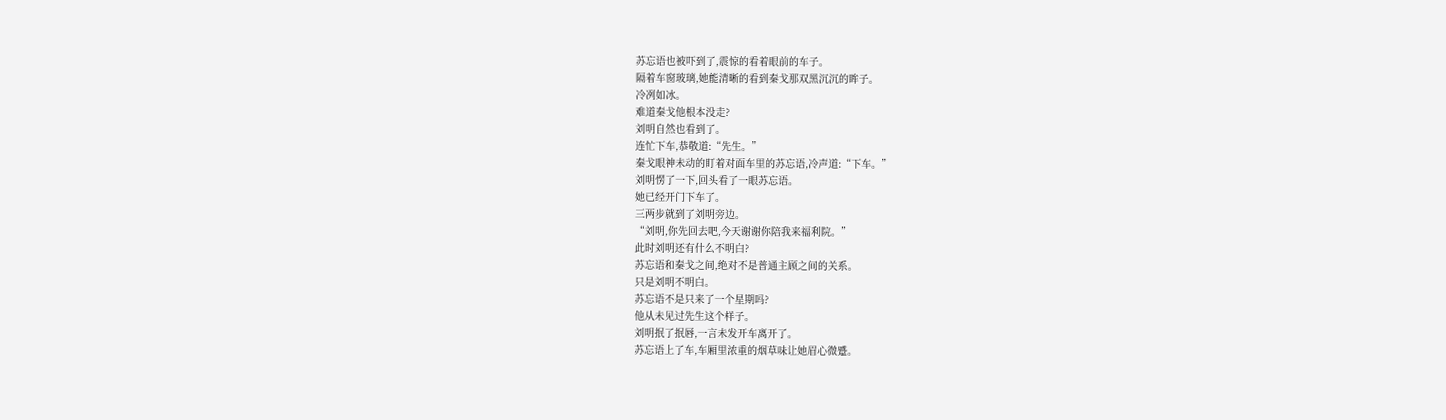苏忘语也被吓到了,震惊的看着眼前的车子。
隔着车窗玻璃,她能清晰的看到秦戈那双黑沉沉的眸子。
冷冽如冰。
难道秦戈他根本没走?
刘明自然也看到了。
连忙下车,恭敬道:“先生。”
秦戈眼神未动的盯着对面车里的苏忘语,冷声道:“下车。”
刘明愣了一下,回头看了一眼苏忘语。
她已经开门下车了。
三两步就到了刘明旁边。
“刘明,你先回去吧,今天谢谢你陪我来福利院。”
此时刘明还有什么不明白?
苏忘语和秦戈之间,绝对不是普通主顾之间的关系。
只是刘明不明白。
苏忘语不是只来了一个星期吗?
他从未见过先生这个样子。
刘明抿了抿唇,一言未发开车离开了。
苏忘语上了车,车厢里浓重的烟草味让她眉心微蹙。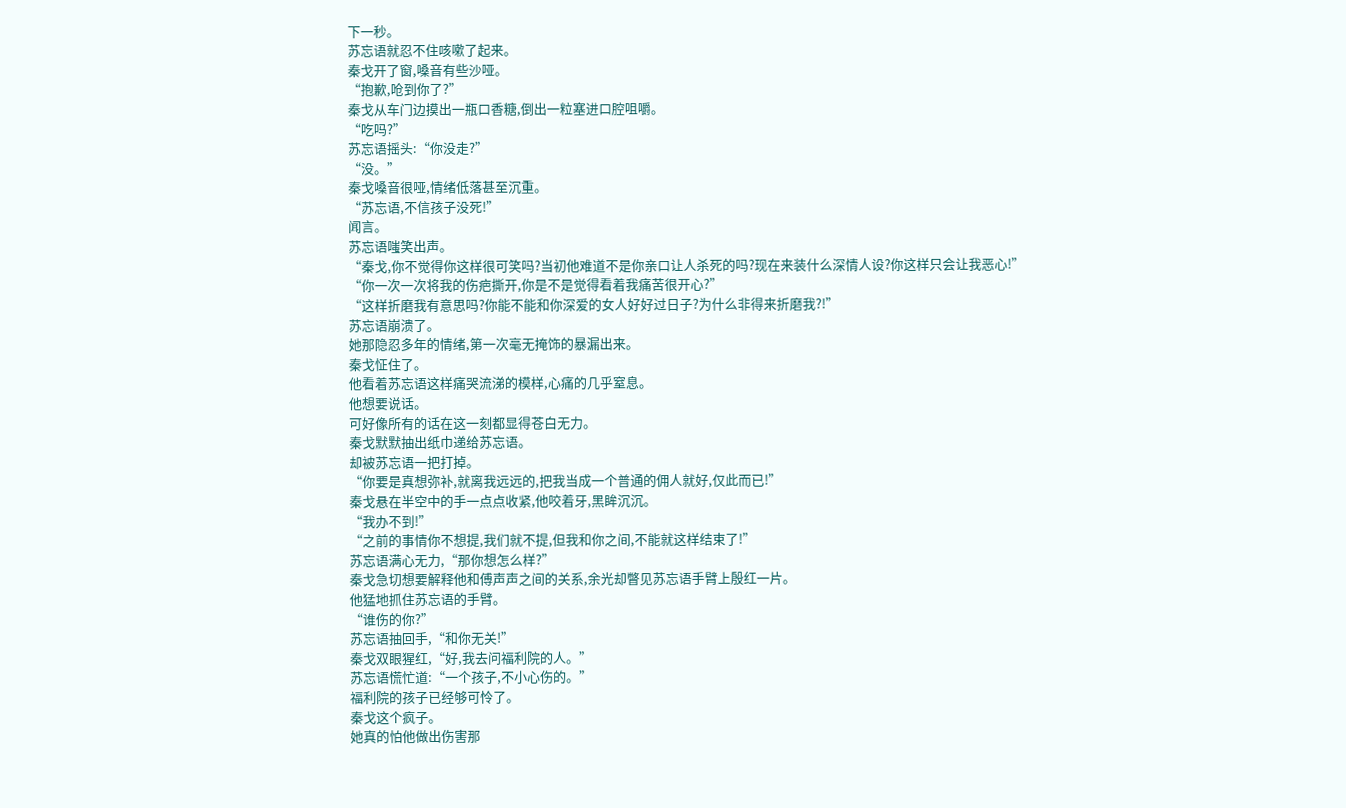下一秒。
苏忘语就忍不住咳嗽了起来。
秦戈开了窗,嗓音有些沙哑。
“抱歉,呛到你了?”
秦戈从车门边摸出一瓶口香糖,倒出一粒塞进口腔咀嚼。
“吃吗?”
苏忘语摇头:“你没走?”
“没。”
秦戈嗓音很哑,情绪低落甚至沉重。
“苏忘语,不信孩子没死!”
闻言。
苏忘语嗤笑出声。
“秦戈,你不觉得你这样很可笑吗?当初他难道不是你亲口让人杀死的吗?现在来装什么深情人设?你这样只会让我恶心!”
“你一次一次将我的伤疤撕开,你是不是觉得看着我痛苦很开心?”
“这样折磨我有意思吗?你能不能和你深爱的女人好好过日子?为什么非得来折磨我?!”
苏忘语崩溃了。
她那隐忍多年的情绪,第一次毫无掩饰的暴漏出来。
秦戈怔住了。
他看着苏忘语这样痛哭流涕的模样,心痛的几乎窒息。
他想要说话。
可好像所有的话在这一刻都显得苍白无力。
秦戈默默抽出纸巾递给苏忘语。
却被苏忘语一把打掉。
“你要是真想弥补,就离我远远的,把我当成一个普通的佣人就好,仅此而已!”
秦戈悬在半空中的手一点点收紧,他咬着牙,黑眸沉沉。
“我办不到!”
“之前的事情你不想提,我们就不提,但我和你之间,不能就这样结束了!”
苏忘语满心无力,“那你想怎么样?”
秦戈急切想要解释他和傅声声之间的关系,余光却瞥见苏忘语手臂上殷红一片。
他猛地抓住苏忘语的手臂。
“谁伤的你?”
苏忘语抽回手,“和你无关!”
秦戈双眼猩红,“好,我去问福利院的人。”
苏忘语慌忙道:“一个孩子,不小心伤的。”
福利院的孩子已经够可怜了。
秦戈这个疯子。
她真的怕他做出伤害那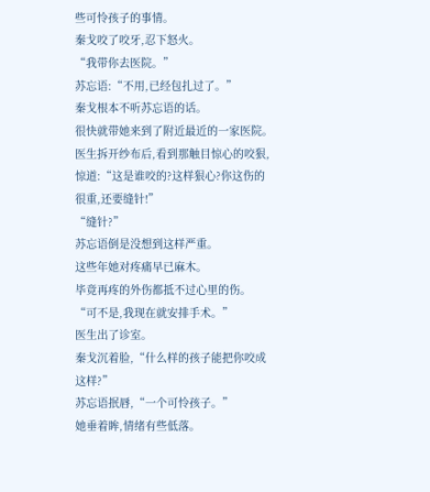些可怜孩子的事情。
秦戈咬了咬牙,忍下怒火。
“我带你去医院。”
苏忘语:“不用,已经包扎过了。”
秦戈根本不听苏忘语的话。
很快就带她来到了附近最近的一家医院。
医生拆开纱布后,看到那触目惊心的咬狠,惊道:“这是谁咬的?这样狠心?你这伤的很重,还要缝针!”
“缝针?”
苏忘语倒是没想到这样严重。
这些年她对疼痛早已麻木。
毕竟再疼的外伤都抵不过心里的伤。
“可不是,我现在就安排手术。”
医生出了诊室。
秦戈沉着脸,“什么样的孩子能把你咬成这样?”
苏忘语抿唇,“一个可怜孩子。”
她垂着眸,情绪有些低落。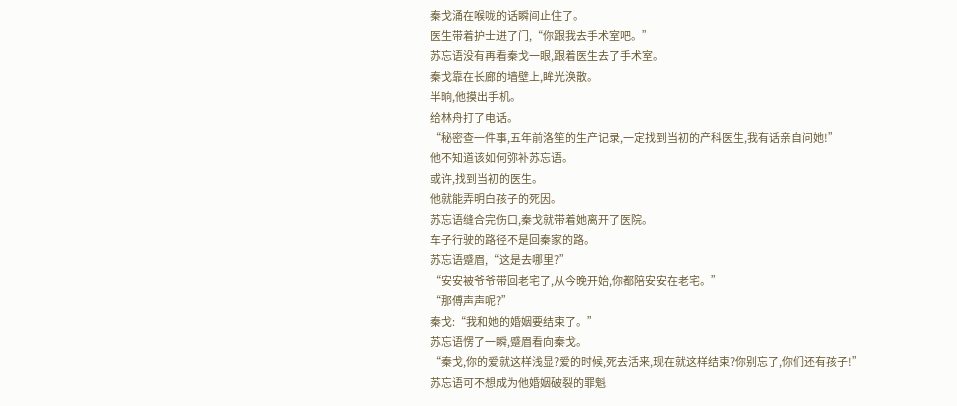秦戈涌在喉咙的话瞬间止住了。
医生带着护士进了门,“你跟我去手术室吧。”
苏忘语没有再看秦戈一眼,跟着医生去了手术室。
秦戈靠在长廊的墙壁上,眸光涣散。
半晌,他摸出手机。
给林舟打了电话。
“秘密查一件事,五年前洛笙的生产记录,一定找到当初的产科医生,我有话亲自问她!”
他不知道该如何弥补苏忘语。
或许,找到当初的医生。
他就能弄明白孩子的死因。
苏忘语缝合完伤口,秦戈就带着她离开了医院。
车子行驶的路径不是回秦家的路。
苏忘语蹙眉,“这是去哪里?”
“安安被爷爷带回老宅了,从今晚开始,你都陪安安在老宅。”
“那傅声声呢?”
秦戈:“我和她的婚姻要结束了。”
苏忘语愣了一瞬,蹙眉看向秦戈。
“秦戈,你的爱就这样浅显?爱的时候,死去活来,现在就这样结束?你别忘了,你们还有孩子!”
苏忘语可不想成为他婚姻破裂的罪魁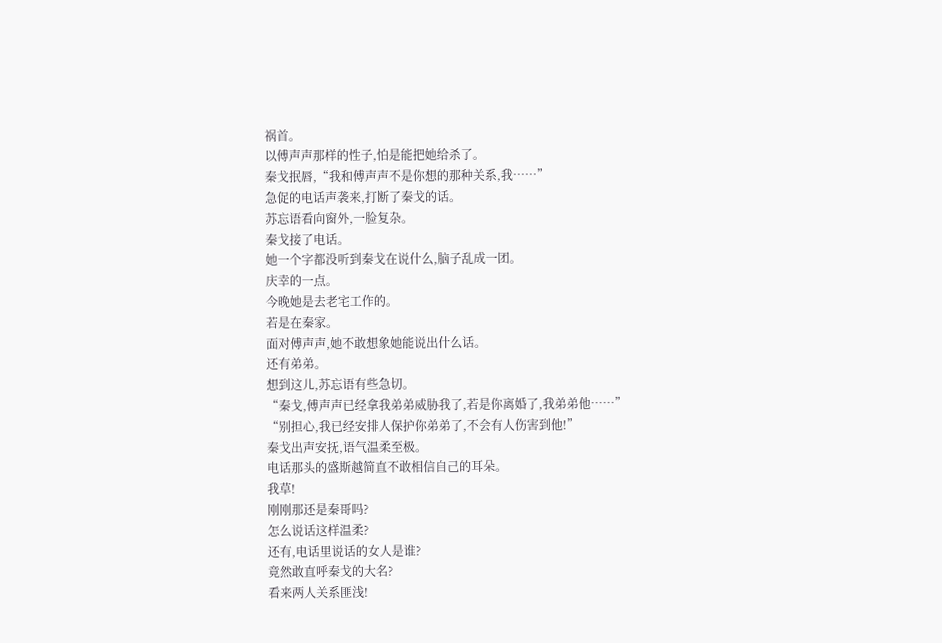祸首。
以傅声声那样的性子,怕是能把她给杀了。
秦戈抿唇,“我和傅声声不是你想的那种关系,我……”
急促的电话声袭来,打断了秦戈的话。
苏忘语看向窗外,一脸复杂。
秦戈接了电话。
她一个字都没听到秦戈在说什么,脑子乱成一团。
庆幸的一点。
今晚她是去老宅工作的。
若是在秦家。
面对傅声声,她不敢想象她能说出什么话。
还有弟弟。
想到这儿,苏忘语有些急切。
“秦戈,傅声声已经拿我弟弟威胁我了,若是你离婚了,我弟弟他……”
“别担心,我已经安排人保护你弟弟了,不会有人伤害到他!”
秦戈出声安抚,语气温柔至极。
电话那头的盛斯越简直不敢相信自己的耳朵。
我草!
刚刚那还是秦哥吗?
怎么说话这样温柔?
还有,电话里说话的女人是谁?
竟然敢直呼秦戈的大名?
看来两人关系匪浅!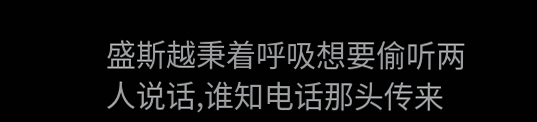盛斯越秉着呼吸想要偷听两人说话,谁知电话那头传来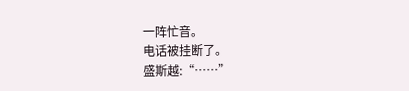一阵忙音。
电话被挂断了。
盛斯越:“……”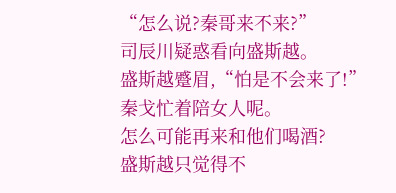“怎么说?秦哥来不来?”
司辰川疑惑看向盛斯越。
盛斯越蹙眉,“怕是不会来了!”
秦戈忙着陪女人呢。
怎么可能再来和他们喝酒?
盛斯越只觉得不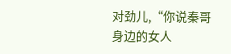对劲儿,“你说秦哥身边的女人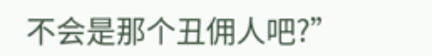不会是那个丑佣人吧?”